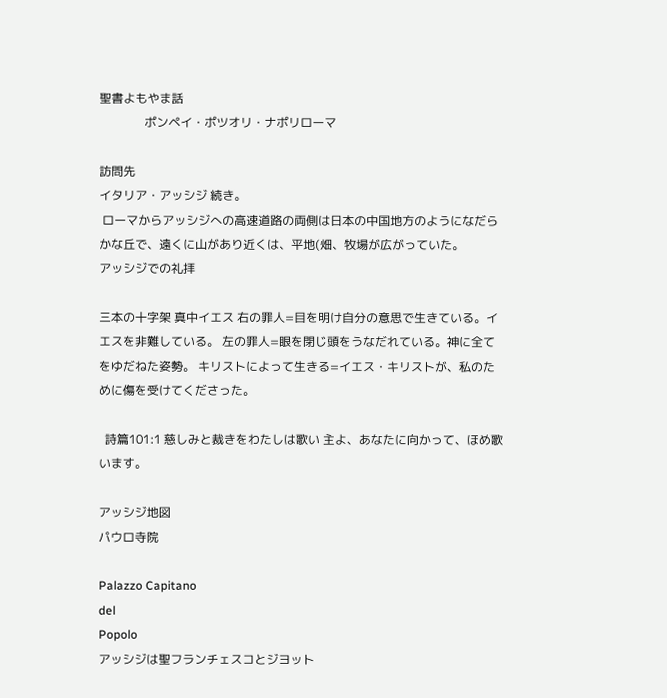聖書よもやま話
               ポンペイ・ポツオリ・ナポリローマ

訪問先
イタリア・アッシジ 続き。
 ローマからアッシジへの高速道路の両側は日本の中国地方のようになだらかな丘で、遠くに山があり近くは、平地(畑、牧場が広がっていた。
アッシジでの礼拝

三本の十字架 真中イエス 右の罪人=目を明け自分の意思で生きている。イエスを非難している。 左の罪人=眼を閉じ頭をうなだれている。神に全てをゆだねた姿勢。 キリストによって生きる=イエス・キリストが、私のために傷を受けてくださった。

  詩篇101:1 慈しみと裁きをわたしは歌い 主よ、あなたに向かって、ほめ歌います。

アッシジ地図
パウロ寺院

Palazzo Capitano
del
Popolo
アッシジは聖フランチェスコとジヨット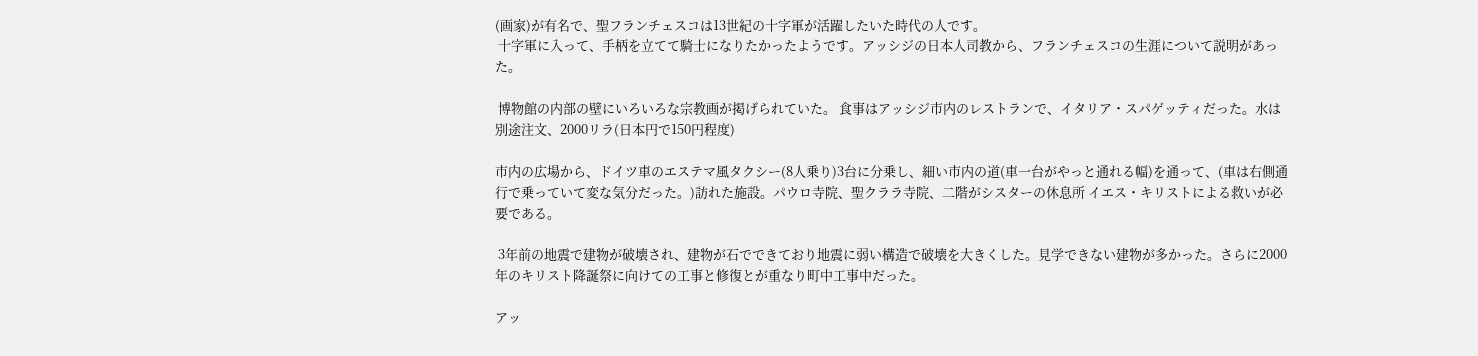(画家)が有名で、聖フランチェスコは13世紀の十字軍が活躍したいた時代の人です。
 十字軍に入って、手柄を立てて騎士になりたかったようです。アッシジの日本人司教から、フランチェスコの生涯について説明があった。

 博物館の内部の壁にいろいろな宗教画が掲げられていた。 食事はアッシジ市内のレストランで、イタリア・スパゲッティだった。水は別途注文、2000リラ(日本円で150円程度)

市内の広場から、ドイツ車のエステマ風タクシー(8人乗り)3台に分乗し、細い市内の道(車一台がやっと通れる幅)を通って、(車は右側通行で乗っていて変な気分だった。)訪れた施設。パウロ寺院、聖クララ寺院、二階がシスターの休息所 イエス・キリストによる救いが必要である。

 3年前の地震で建物が破壊され、建物が石でできており地震に弱い構造で破壊を大きくした。見学できない建物が多かった。さらに2000年のキリスト降誕祭に向けての工事と修復とが重なり町中工事中だった。

アッ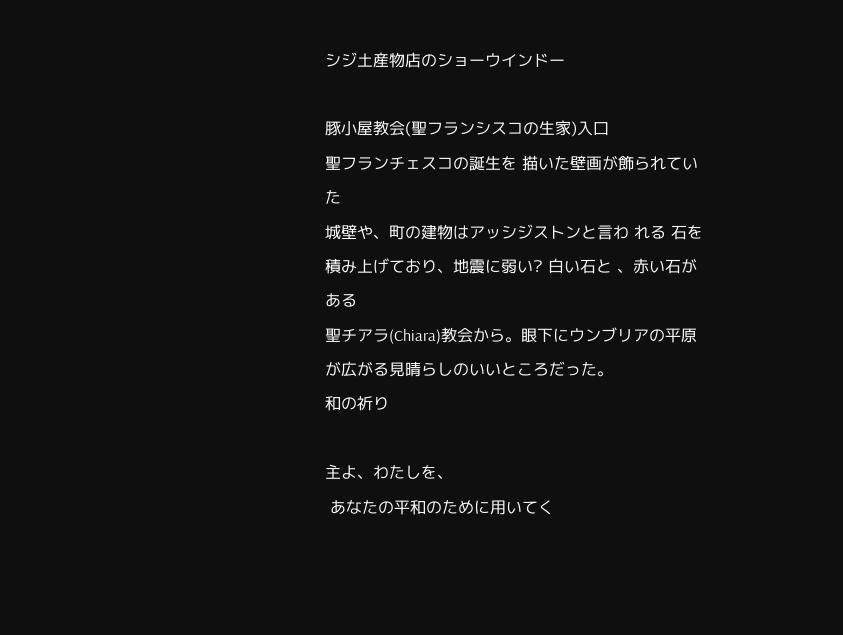シジ土産物店のショーウインドー

豚小屋教会(聖フランシスコの生家)入口
聖フランチェスコの誕生を 描いた壁画が飾られていた
城壁や、町の建物はアッシジストンと言わ れる 石を積み上げており、地震に弱い? 白い石と 、赤い石がある
聖チアラ(Chiara)教会から。眼下にウンブリアの平原が広がる見晴らしのいいところだった。
和の祈り

主よ、わたしを、
 あなたの平和のために用いてく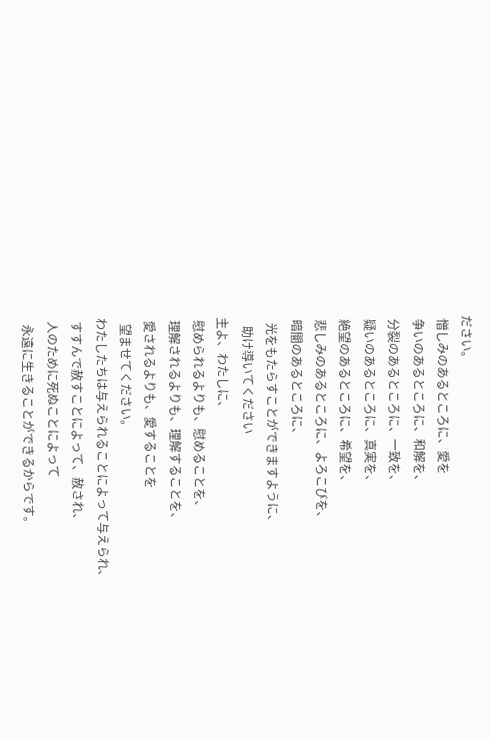ださい。
 憎しみのあるところに、愛を
 争いのあるところに、和解を、
 分裂のあるところに、一致を、
 疑いのあるところに、真実を、
 絶望のあるところに、希望を、
 悲しみのあるところに、よろこびを、
 暗闇のあるところに、
  光をもたらすことができますように、
   助け導いてください
主よ、わたしに、
 慰められるよりも、慰めることを、
 理解されるよりも、理解することを、
 愛されるよりも、愛することを
  望ませてください。
わたしたちは与えられることによって与えられ、
 すすんで赦すことによって、赦され、
 人のために死ぬことによって
  永遠に生きることができるからです。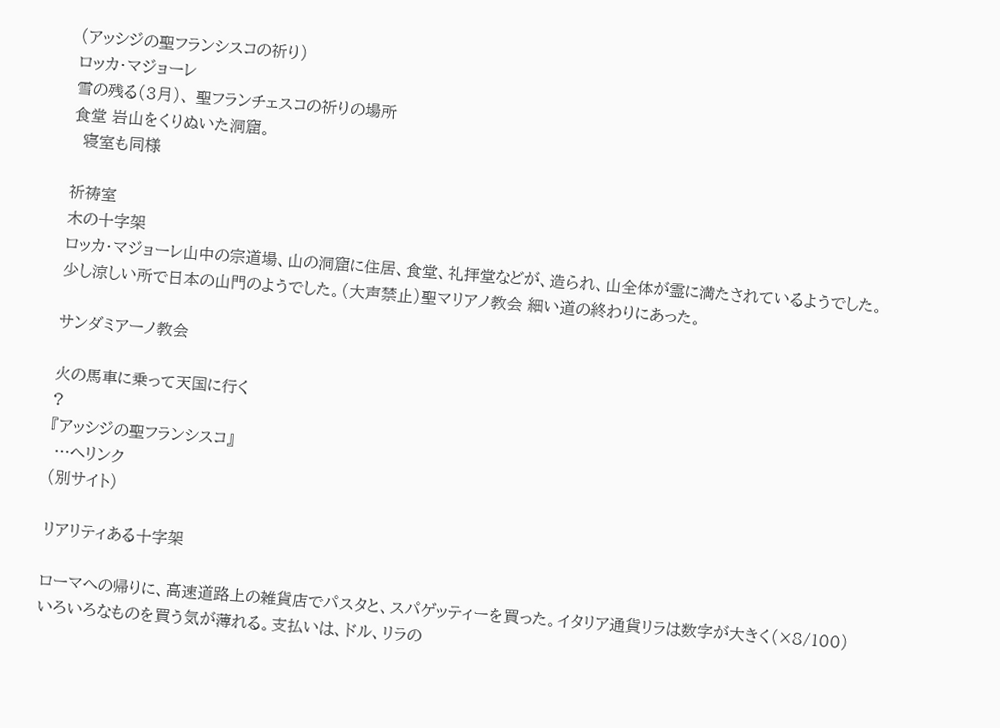(アッシジの聖フランシスコの祈り)
ロッカ・マジョーレ
雪の残る(3月)、 聖フランチェスコの祈りの場所
食堂 岩山をくりぬいた洞窟。
  寝室も同様

祈祷室
木の十字架
ロッカ・マジョーレ山中の宗道場、山の洞窟に住居、食堂、礼拝堂などが、造られ、山全体が霊に満たされているようでした。少し涼しい所で日本の山門のようでした。(大声禁止)聖マリアノ教会 細い道の終わりにあった。

サンダミアーノ教会

火の馬車に乗って天国に行く
?
『アッシジの聖フランシスコ』
 …へリンク
(別サイト)

リアリティある十字架

ローマへの帰りに、高速道路上の雑貨店でパスタと、スパゲッティーを買った。イタリア通貨リラは数字が大きく(×8/100)いろいろなものを買う気が薄れる。支払いは、ドル、リラの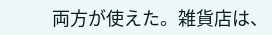両方が使えた。雑貨店は、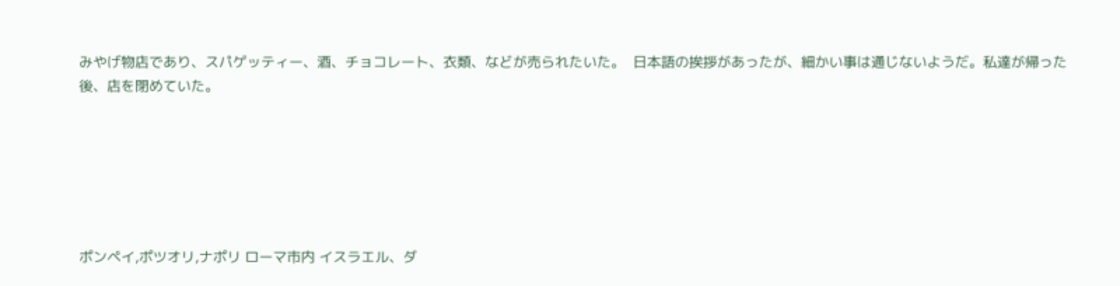みやげ物店であり、スパゲッティー、酒、チョコレート、衣類、などが売られたいた。  日本語の挨拶があったが、細かい事は通じないようだ。私達が帰った後、店を閉めていた。






ポンペイ,ポツオリ,ナポリ ローマ市内 イスラエル、ダ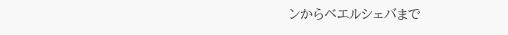ンからベエルシェバまで